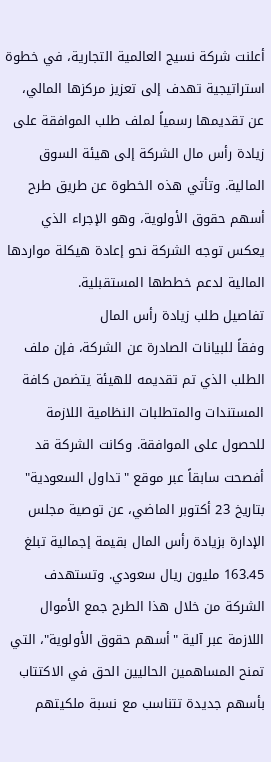أعلنت شركة نسيج العالمية التجارية، في خطوة استراتيجية تهدف إلى تعزيز مركزها المالي، عن تقديمها رسمياً لملف طلب الموافقة على زيادة رأس مال الشركة إلى هيئة السوق المالية. وتأتي هذه الخطوة عن طريق طرح أسهم حقوق الأولوية، وهو الإجراء الذي يعكس توجه الشركة نحو إعادة هيكلة مواردها المالية لدعم خططها المستقبلية.
تفاصيل طلب زيادة رأس المال
وفقاً للبيانات الصادرة عن الشركة، فإن ملف الطلب الذي تم تقديمه للهيئة يتضمن كافة المستندات والمتطلبات النظامية اللازمة للحصول على الموافقة. وكانت الشركة قد أفصحت سابقاً عبر موقع "تداول السعودية" بتاريخ 23 أكتوبر الماضي، عن توصية مجلس الإدارة بزيادة رأس المال بقيمة إجمالية تبلغ 163.45 مليون ريال سعودي. وتستهدف الشركة من خلال هذا الطرح جمع الأموال اللازمة عبر آلية "أسهم حقوق الأولوية"، التي تمنح المساهمين الحاليين الحق في الاكتتاب بأسهم جديدة تتناسب مع نسبة ملكيتهم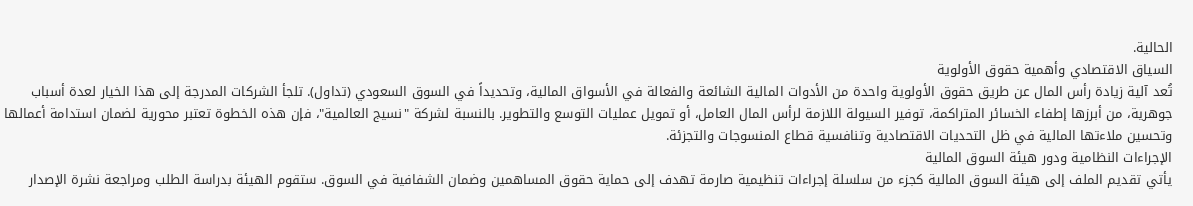الحالية.
السياق الاقتصادي وأهمية حقوق الأولوية
تُعد آلية زيادة رأس المال عن طريق حقوق الأولوية واحدة من الأدوات المالية الشائعة والفعالة في الأسواق المالية، وتحديداً في السوق السعودي (تداول). تلجأ الشركات المدرجة إلى هذا الخيار لعدة أسباب جوهرية، من أبرزها إطفاء الخسائر المتراكمة، توفير السيولة اللازمة لرأس المال العامل، أو تمويل عمليات التوسع والتطوير. بالنسبة لشركة "نسيج العالمية"، فإن هذه الخطوة تعتبر محورية لضمان استدامة أعمالها وتحسين ملاءتها المالية في ظل التحديات الاقتصادية وتنافسية قطاع المنسوجات والتجزئة.
الإجراءات النظامية ودور هيئة السوق المالية
يأتي تقديم الملف إلى هيئة السوق المالية كجزء من سلسلة إجراءات تنظيمية صارمة تهدف إلى حماية حقوق المساهمين وضمان الشفافية في السوق. ستقوم الهيئة بدراسة الطلب ومراجعة نشرة الإصدار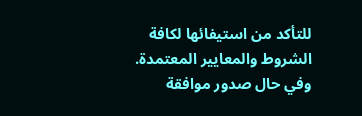للتأكد من استيفائها لكافة الشروط والمعايير المعتمدة. وفي حال صدور موافقة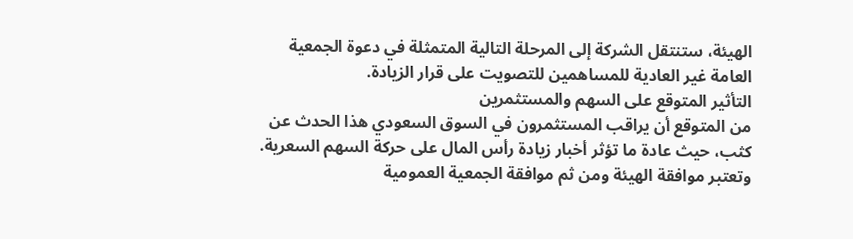الهيئة، ستنتقل الشركة إلى المرحلة التالية المتمثلة في دعوة الجمعية العامة غير العادية للمساهمين للتصويت على قرار الزيادة.
التأثير المتوقع على السهم والمستثمرين
من المتوقع أن يراقب المستثمرون في السوق السعودي هذا الحدث عن كثب، حيث عادة ما تؤثر أخبار زيادة رأس المال على حركة السهم السعرية. وتعتبر موافقة الهيئة ومن ثم موافقة الجمعية العمومية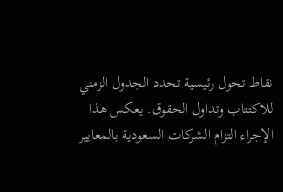نقاط تحول رئيسية تحدد الجدول الزمني للاكتتاب وتداول الحقوق. يعكس هذا الإجراء التزام الشركات السعودية بالمعايير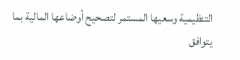التنظيمية وسعيها المستمر لتصحيح أوضاعها المالية بما يتوافق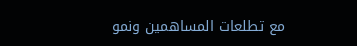مع تطلعات المساهمين ونمو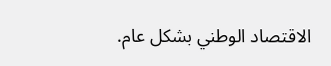الاقتصاد الوطني بشكل عام.